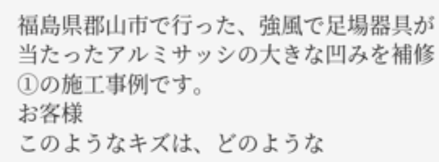福島県郡山市で行った、強風で足場器具が当たったアルミサッシの大きな凹みを補修①の施工事例です。
お客様
このようなキズは、どのような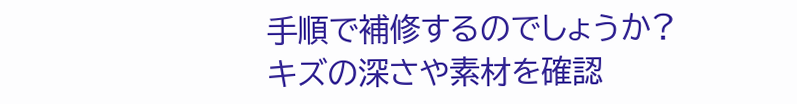手順で補修するのでしょうか?
キズの深さや素材を確認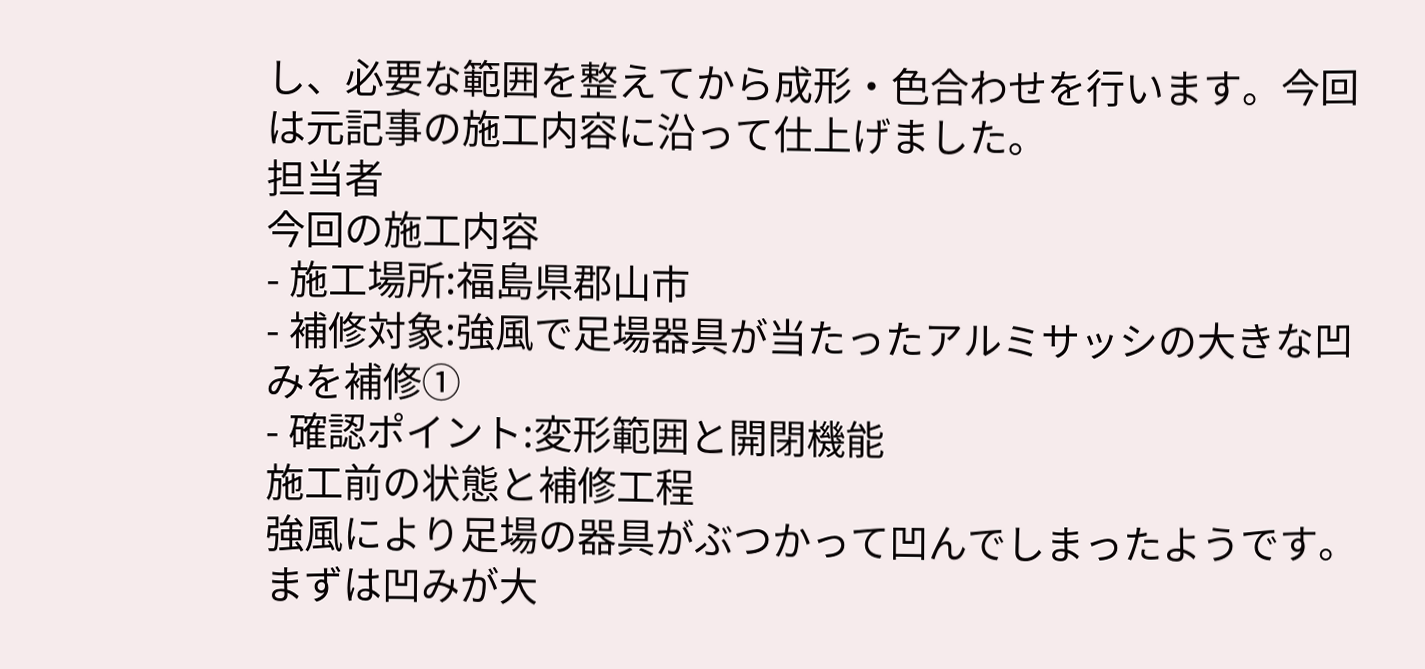し、必要な範囲を整えてから成形・色合わせを行います。今回は元記事の施工内容に沿って仕上げました。
担当者
今回の施工内容
- 施工場所:福島県郡山市
- 補修対象:強風で足場器具が当たったアルミサッシの大きな凹みを補修①
- 確認ポイント:変形範囲と開閉機能
施工前の状態と補修工程
強風により足場の器具がぶつかって凹んでしまったようです。 まずは凹みが大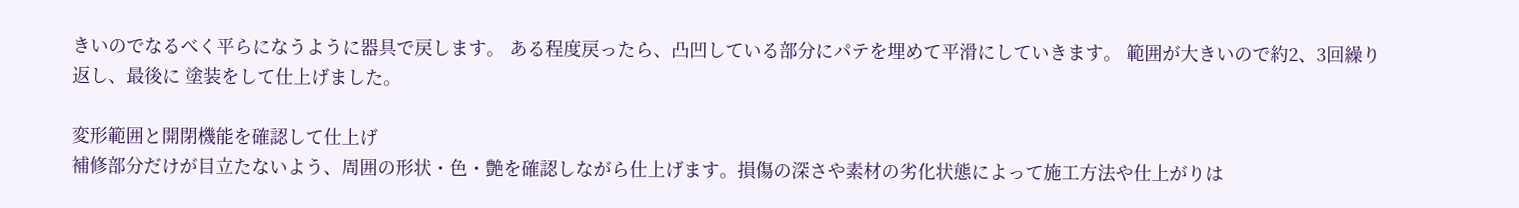きいのでなるべく平らになうように器具で戻します。 ある程度戻ったら、凸凹している部分にパテを埋めて平滑にしていきます。 範囲が大きいので約2、3回繰り返し、最後に 塗装をして仕上げました。

変形範囲と開閉機能を確認して仕上げ
補修部分だけが目立たないよう、周囲の形状・色・艶を確認しながら仕上げます。損傷の深さや素材の劣化状態によって施工方法や仕上がりは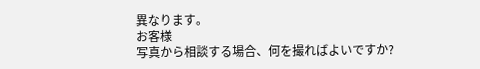異なります。
お客様
写真から相談する場合、何を撮ればよいですか?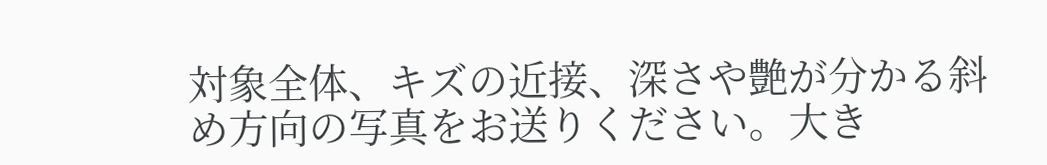対象全体、キズの近接、深さや艶が分かる斜め方向の写真をお送りください。大き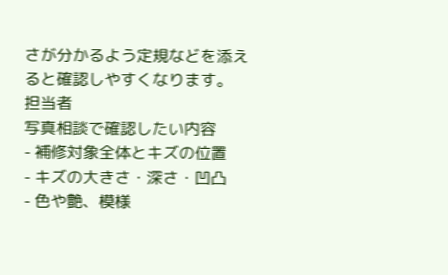さが分かるよう定規などを添えると確認しやすくなります。
担当者
写真相談で確認したい内容
- 補修対象全体とキズの位置
- キズの大きさ・深さ・凹凸
- 色や艶、模様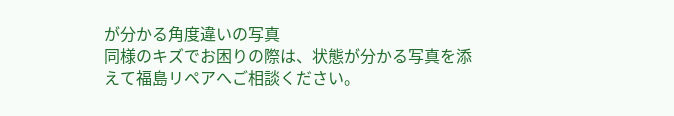が分かる角度違いの写真
同様のキズでお困りの際は、状態が分かる写真を添えて福島リペアへご相談ください。